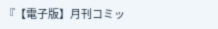『【電子版】月刊コミッ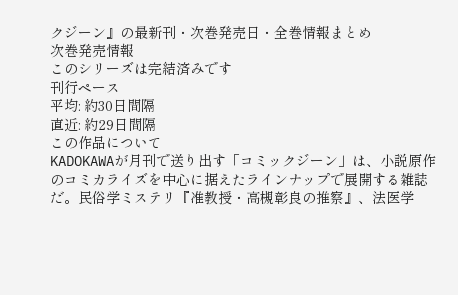クジーン』の最新刊・次巻発売日・全巻情報まとめ
次巻発売情報
このシリーズは完結済みです
刊行ペース
平均: 約30日間隔
直近: 約29日間隔
この作品について
KADOKAWAが月刊で送り出す「コミックジーン」は、小説原作のコミカライズを中心に据えたラインナップで展開する雑誌だ。民俗学ミステリ『准教授・高槻彰良の推察』、法医学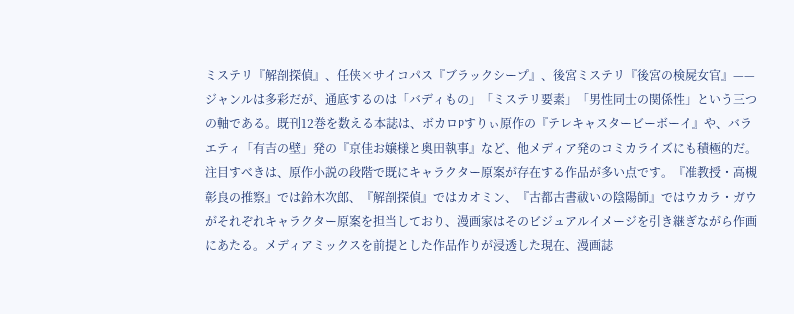ミステリ『解剖探偵』、任侠×サイコパス『ブラックシープ』、後宮ミステリ『後宮の検屍女官』——ジャンルは多彩だが、通底するのは「バディもの」「ミステリ要素」「男性同士の関係性」という三つの軸である。既刊12巻を数える本誌は、ボカロPすりぃ原作の『テレキャスタービーボーイ』や、バラエティ「有吉の壁」発の『京佳お嬢様と奥田執事』など、他メディア発のコミカライズにも積極的だ。
注目すべきは、原作小説の段階で既にキャラクター原案が存在する作品が多い点です。『准教授・高槻彰良の推察』では鈴木次郎、『解剖探偵』ではカオミン、『古都古書祓いの陰陽師』ではウカラ・ガウがそれぞれキャラクター原案を担当しており、漫画家はそのビジュアルイメージを引き継ぎながら作画にあたる。メディアミックスを前提とした作品作りが浸透した現在、漫画誌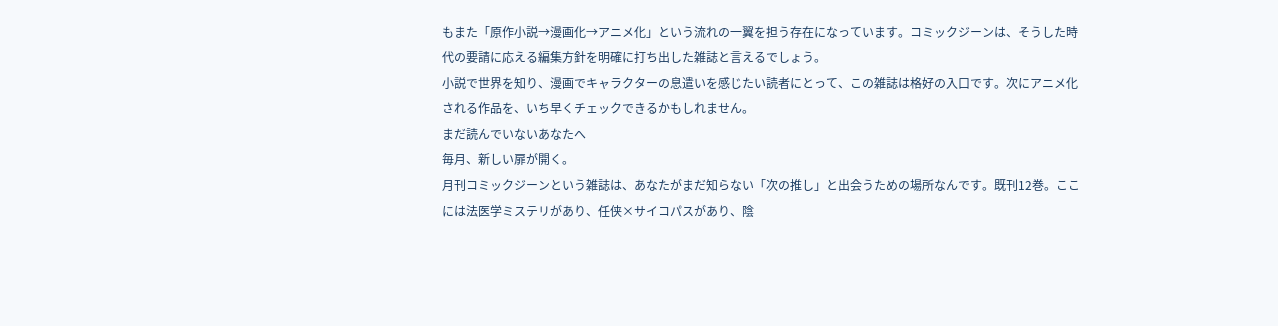もまた「原作小説→漫画化→アニメ化」という流れの一翼を担う存在になっています。コミックジーンは、そうした時代の要請に応える編集方針を明確に打ち出した雑誌と言えるでしょう。
小説で世界を知り、漫画でキャラクターの息遣いを感じたい読者にとって、この雑誌は格好の入口です。次にアニメ化される作品を、いち早くチェックできるかもしれません。
まだ読んでいないあなたへ
毎月、新しい扉が開く。
月刊コミックジーンという雑誌は、あなたがまだ知らない「次の推し」と出会うための場所なんです。既刊12巻。ここには法医学ミステリがあり、任侠×サイコパスがあり、陰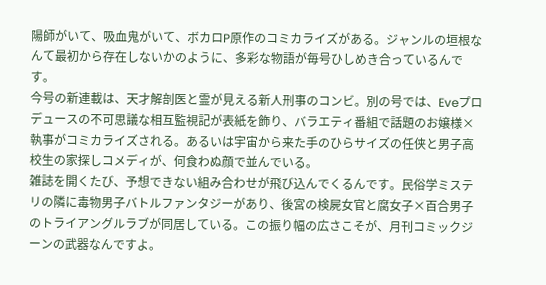陽師がいて、吸血鬼がいて、ボカロP原作のコミカライズがある。ジャンルの垣根なんて最初から存在しないかのように、多彩な物語が毎号ひしめき合っているんです。
今号の新連載は、天才解剖医と霊が見える新人刑事のコンビ。別の号では、Eveプロデュースの不可思議な相互監視記が表紙を飾り、バラエティ番組で話題のお嬢様×執事がコミカライズされる。あるいは宇宙から来た手のひらサイズの任侠と男子高校生の家探しコメディが、何食わぬ顔で並んでいる。
雑誌を開くたび、予想できない組み合わせが飛び込んでくるんです。民俗学ミステリの隣に毒物男子バトルファンタジーがあり、後宮の検屍女官と腐女子×百合男子のトライアングルラブが同居している。この振り幅の広さこそが、月刊コミックジーンの武器なんですよ。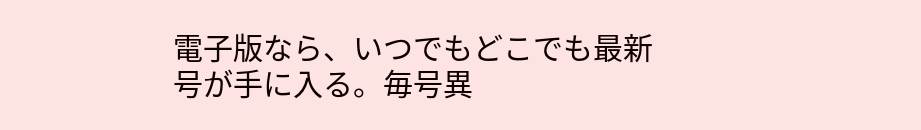電子版なら、いつでもどこでも最新号が手に入る。毎号異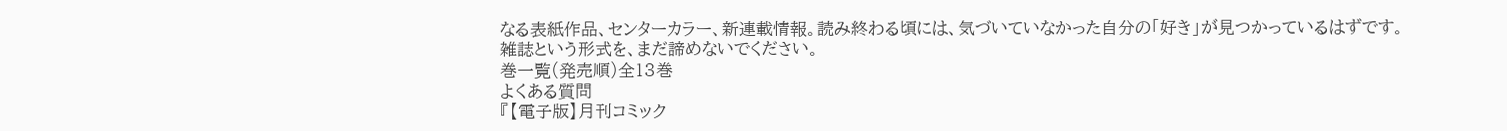なる表紙作品、センターカラー、新連載情報。読み終わる頃には、気づいていなかった自分の「好き」が見つかっているはずです。
雑誌という形式を、まだ諦めないでください。
巻一覧(発売順)全13巻
よくある質問
『【電子版】月刊コミック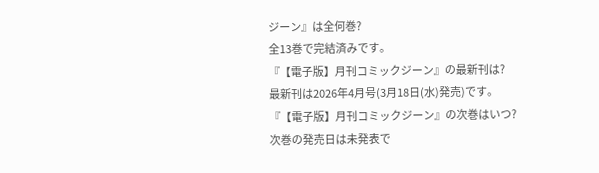ジーン』は全何巻?
全13巻で完結済みです。
『【電子版】月刊コミックジーン』の最新刊は?
最新刊は2026年4月号(3月18日(水)発売)です。
『【電子版】月刊コミックジーン』の次巻はいつ?
次巻の発売日は未発表で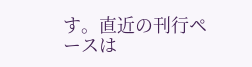す。直近の刊行ペースは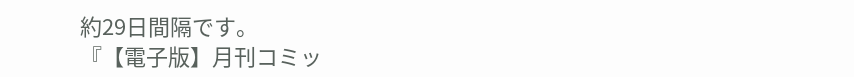約29日間隔です。
『【電子版】月刊コミッ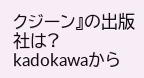クジーン』の出版社は?
kadokawaから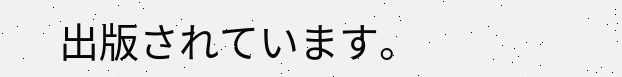出版されています。